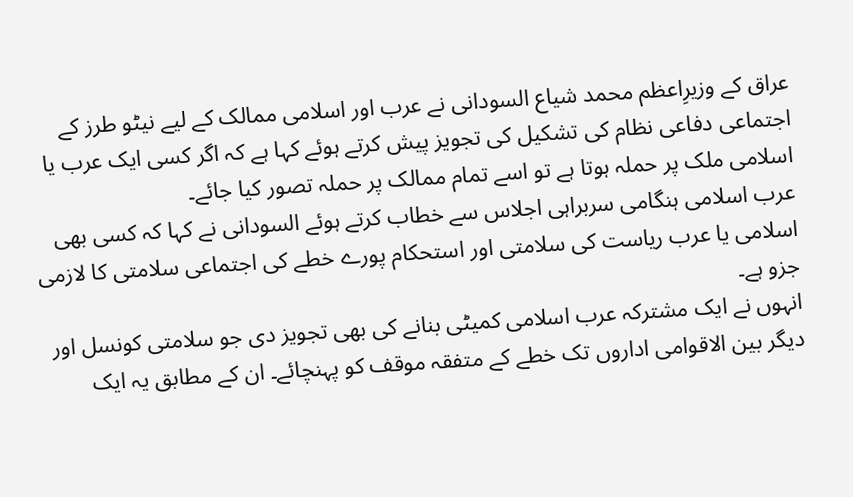عراق کے وزیرِاعظم محمد شیاع السودانی نے عرب اور اسلامی ممالک کے لیے نیٹو طرز کے اجتماعی دفاعی نظام کی تشکیل کی تجویز پیش کرتے ہوئے کہا ہے کہ اگر کسی ایک عرب یا اسلامی ملک پر حملہ ہوتا ہے تو اسے تمام ممالک پر حملہ تصور کیا جائے۔
عرب اسلامی ہنگامی سربراہی اجلاس سے خطاب کرتے ہوئے السودانی نے کہا کہ کسی بھی اسلامی یا عرب ریاست کی سلامتی اور استحکام پورے خطے کی اجتماعی سلامتی کا لازمی جزو ہے۔
انہوں نے ایک مشترکہ عرب اسلامی کمیٹی بنانے کی بھی تجویز دی جو سلامتی کونسل اور دیگر بین الاقوامی اداروں تک خطے کے متفقہ موقف کو پہنچائے۔ ان کے مطابق یہ ایک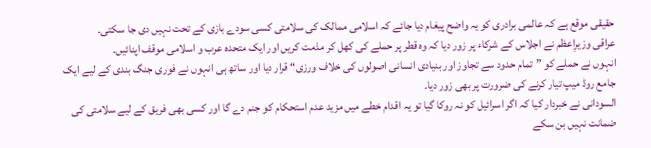حقیقی موقع ہے کہ عالمی برادری کو یہ واضح پیغام دیا جائے کہ اسلامی ممالک کی سلامتی کسی سودے بازی کے تحت نہیں دی جا سکتی۔
عراقی وزیرِاعظم نے اجلاس کے شرکاء پر زور دیا کہ وہ قطر پر حملے کی کھل کر مذمت کریں اور ایک متحدہ عرب و اسلامی موقف اپنائیں۔
انہوں نے حملے کو ”تمام حدود سے تجاوز اور بنیادی انسانی اصولوں کی خلاف ورزی“ قرار دیا اور ساتھ ہی انہوں نے فوری جنگ بندی کے لیے ایک جامع روڈ میپ تیار کرنے کی ضرورت پر بھی زور دیا۔
السودانی نے خبردار کیا کہ اگر اسرائیل کو نہ روکا گیا تو یہ اقدام خطے میں مزید عدم استحکام کو جنم دے گا اور کسی بھی فریق کے لیے سلامتی کی ضمانت نہیں بن سکے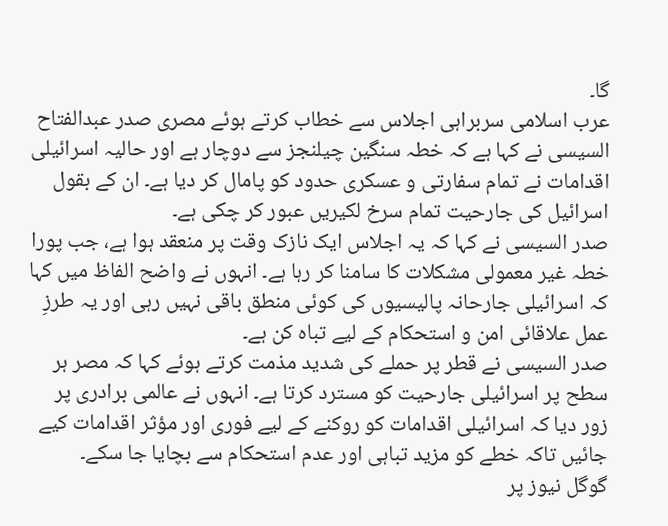گا۔
عرب اسلامی سربراہی اجلاس سے خطاب کرتے ہوئے مصری صدر عبدالفتاح السیسی نے کہا ہے کہ خطہ سنگین چیلنجز سے دوچار ہے اور حالیہ اسرائیلی اقدامات نے تمام سفارتی و عسکری حدود کو پامال کر دیا ہے۔ ان کے بقول اسرائیل کی جارحیت تمام سرخ لکیریں عبور کر چکی ہے۔
صدر السیسی نے کہا کہ یہ اجلاس ایک نازک وقت پر منعقد ہوا ہے، جب پورا خطہ غیر معمولی مشکلات کا سامنا کر رہا ہے۔ انہوں نے واضح الفاظ میں کہا کہ اسرائیلی جارحانہ پالیسیوں کی کوئی منطق باقی نہیں رہی اور یہ طرزِ عمل علاقائی امن و استحکام کے لیے تباہ کن ہے۔
صدر السیسی نے قطر پر حملے کی شدید مذمت کرتے ہوئے کہا کہ مصر ہر سطح پر اسرائیلی جارحیت کو مسترد کرتا ہے۔ انہوں نے عالمی برادری پر زور دیا کہ اسرائیلی اقدامات کو روکنے کے لیے فوری اور مؤثر اقدامات کیے جائیں تاکہ خطے کو مزید تباہی اور عدم استحکام سے بچایا جا سکے۔
گوگل نیوز پر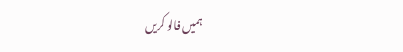ہمیں فالو کریں